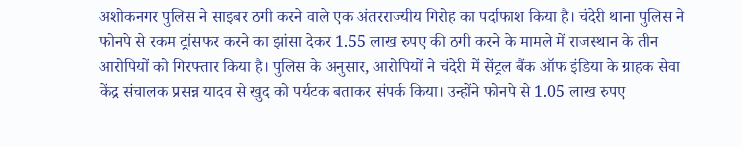अशोकनगर पुलिस ने साइबर ठगी करने वाले एक अंतरराज्यीय गिरोह का पर्दाफाश किया है। चंदेरी थाना पुलिस ने फोनपे से रकम ट्रांसफर करने का झांसा देकर 1.55 लाख रुपए की ठगी करने के मामले में राजस्थान के तीन आरोपियों को गिरफ्तार किया है। पुलिस के अनुसार, आरोपियों ने चंदेरी में सेंट्रल बैंक ऑफ इंडिया के ग्राहक सेवा केंद्र संचालक प्रसन्न यादव से खुद को पर्यटक बताकर संपर्क किया। उन्होंने फोनपे से 1.05 लाख रुपए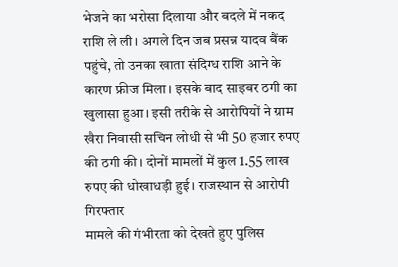भेजने का भरोसा दिलाया और बदले में नकद राशि ले ली। अगले दिन जब प्रसन्न यादव बैंक पहुंचे, तो उनका खाता संदिग्ध राशि आने के कारण फ्रीज मिला। इसके बाद साइबर ठगी का खुलासा हुआ। इसी तरीके से आरोपियों ने ग्राम खैरा निवासी सचिन लोधी से भी 50 हजार रुपए की ठगी की। दोनों मामलों में कुल 1.55 लाख रुपए की धोखाधड़ी हुई। राजस्थान से आरोपी गिरफ्तार
मामले की गंभीरता को देखते हुए पुलिस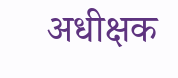अधीक्षक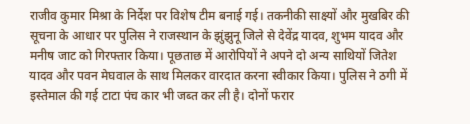राजीव कुमार मिश्रा के निर्देश पर विशेष टीम बनाई गई। तकनीकी साक्ष्यों और मुखबिर की सूचना के आधार पर पुलिस ने राजस्थान के झुंझुनू जिले से देवेंद्र यादव, शुभम यादव और मनीष जाट को गिरफ्तार किया। पूछताछ में आरोपियों ने अपने दो अन्य साथियों जितेश यादव और पवन मेघवाल के साथ मिलकर वारदात करना स्वीकार किया। पुलिस ने ठगी में इस्तेमाल की गई टाटा पंच कार भी जब्त कर ली है। दोनों फरार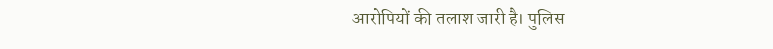आरोपियों की तलाश जारी है। पुलिस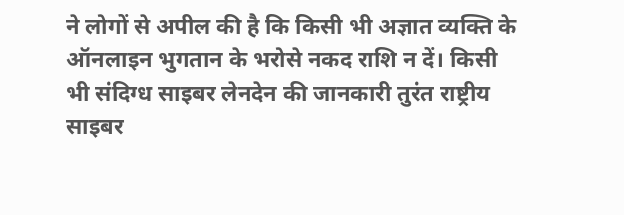ने लोगों से अपील की है कि किसी भी अज्ञात व्यक्ति के ऑनलाइन भुगतान के भरोसे नकद राशि न दें। किसी भी संदिग्ध साइबर लेनदेन की जानकारी तुरंत राष्ट्रीय साइबर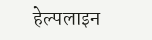हेल्पलाइन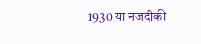1930 या नजदीकी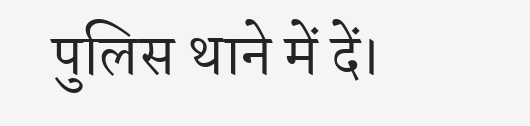पुलिस थाने में दें।